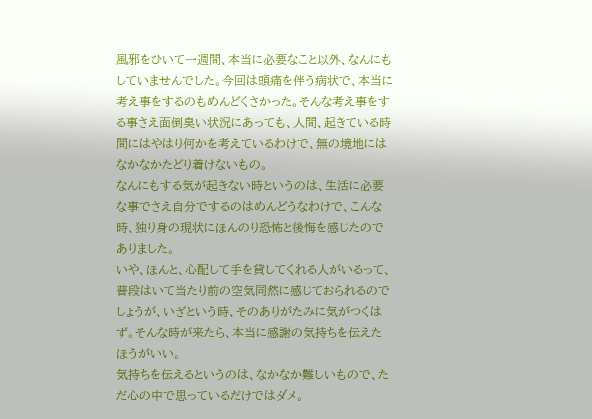風邪をひいて一週間、本当に必要なこと以外、なんにもしていませんでした。今回は頭痛を伴う病状で、本当に考え事をするのもめんどくさかった。そんな考え事をする事さえ面倒臭い状況にあっても、人間、起きている時間にはやはり何かを考えているわけで、無の境地にはなかなかたどり着けないもの。
なんにもする気が起きない時というのは、生活に必要な事でさえ自分でするのはめんどうなわけで、こんな時、独り身の現状にほんのり恐怖と後悔を感じたのでありました。
いや、ほんと、心配して手を貸してくれる人がいるって、普段はいて当たり前の空気同然に感じておられるのでしょうが、いざという時、そのありがたみに気がつくはず。そんな時が来たら、本当に感謝の気持ちを伝えたほうがいい。
気持ちを伝えるというのは、なかなか難しいもので、ただ心の中で思っているだけではダメ。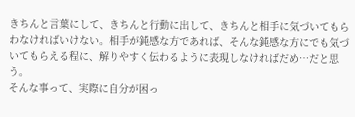きちんと言葉にして、きちんと行動に出して、きちんと相手に気づいてもらわなければいけない。相手が鈍感な方であれば、そんな鈍感な方にでも気づいてもらえる程に、解りやすく伝わるように表現しなければだめ…だと思う。
そんな事って、実際に自分が困っ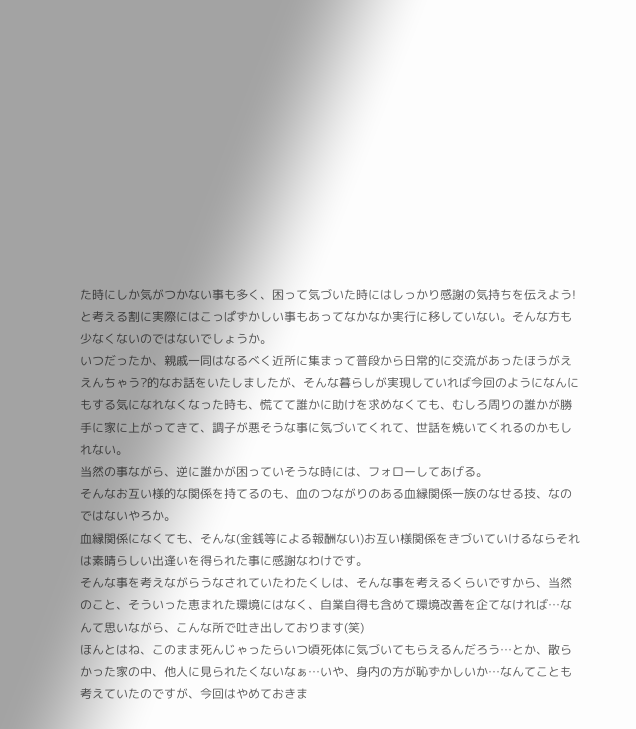た時にしか気がつかない事も多く、困って気づいた時にはしっかり感謝の気持ちを伝えよう!と考える割に実際にはこっぱずかしい事もあってなかなか実行に移していない。そんな方も少なくないのではないでしょうか。
いつだったか、親戚一同はなるべく近所に集まって普段から日常的に交流があったほうがええんちゃう?的なお話をいたしましたが、そんな暮らしが実現していれば今回のようになんにもする気になれなくなった時も、慌てて誰かに助けを求めなくても、むしろ周りの誰かが勝手に家に上がってきて、調子が悪そうな事に気づいてくれて、世話を焼いてくれるのかもしれない。
当然の事ながら、逆に誰かが困っていそうな時には、フォローしてあげる。
そんなお互い様的な関係を持てるのも、血のつながりのある血縁関係一族のなせる技、なのではないやろか。
血縁関係になくても、そんな(金銭等による報酬ない)お互い様関係をきづいていけるならそれは素晴らしい出逢いを得られた事に感謝なわけです。
そんな事を考えながらうなされていたわたくしは、そんな事を考えるくらいですから、当然のこと、そういった恵まれた環境にはなく、自業自得も含めて環境改善を企てなければ…なんて思いながら、こんな所で吐き出しております(笑)
ほんとはね、このまま死んじゃったらいつ頃死体に気づいてもらえるんだろう…とか、散らかった家の中、他人に見られたくないなぁ…いや、身内の方が恥ずかしいか…なんてことも考えていたのですが、今回はやめておきま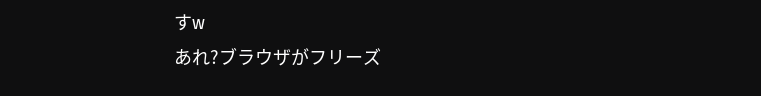すw
あれ?ブラウザがフリーズ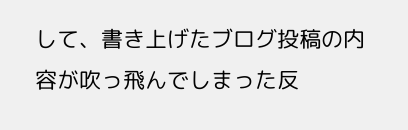して、書き上げたブログ投稿の内容が吹っ飛んでしまった反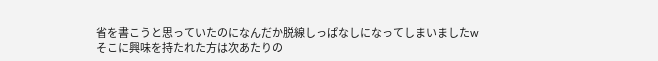省を書こうと思っていたのになんだか脱線しっぱなしになってしまいましたw
そこに興味を持たれた方は次あたりの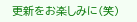更新をお楽しみに(笑)